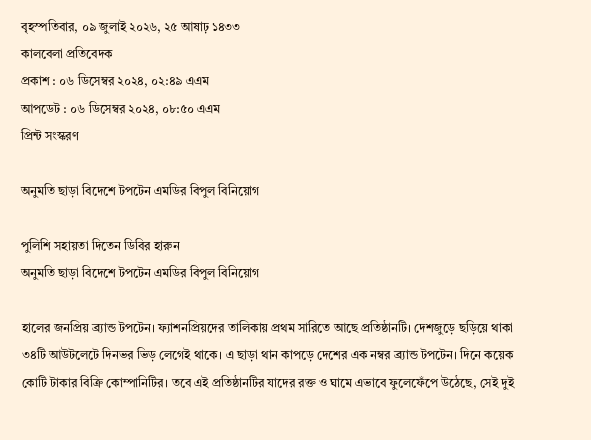বৃহস্পতিবার, ০৯ জুলাই ২০২৬, ২৫ আষাঢ় ১৪৩৩
কালবেলা প্রতিবেদক
প্রকাশ : ০৬ ডিসেম্বর ২০২৪, ০২:৪৯ এএম
আপডেট : ০৬ ডিসেম্বর ২০২৪, ০৮:৫০ এএম
প্রিন্ট সংস্করণ

অনুমতি ছাড়া বিদেশে টপটেন এমডির বিপুল বিনিয়োগ

পুলিশি সহায়তা দিতেন ডিবির হারুন
অনুমতি ছাড়া বিদেশে টপটেন এমডির বিপুল বিনিয়োগ

হালের জনপ্রিয় ব্র্যান্ড টপটেন। ফ্যাশনপ্রিয়দের তালিকায় প্রথম সারিতে আছে প্রতিষ্ঠানটি। দেশজুড়ে ছড়িয়ে থাকা ৩৪টি আউটলেটে দিনভর ভিড় লেগেই থাকে। এ ছাড়া থান কাপড়ে দেশের এক নম্বর ব্র্যান্ড টপটেন। দিনে কয়েক কোটি টাকার বিক্রি কোম্পানিটির। তবে এই প্রতিষ্ঠানটির যাদের রক্ত ও ঘামে এভাবে ফুলেফেঁপে উঠেছে, সেই দুই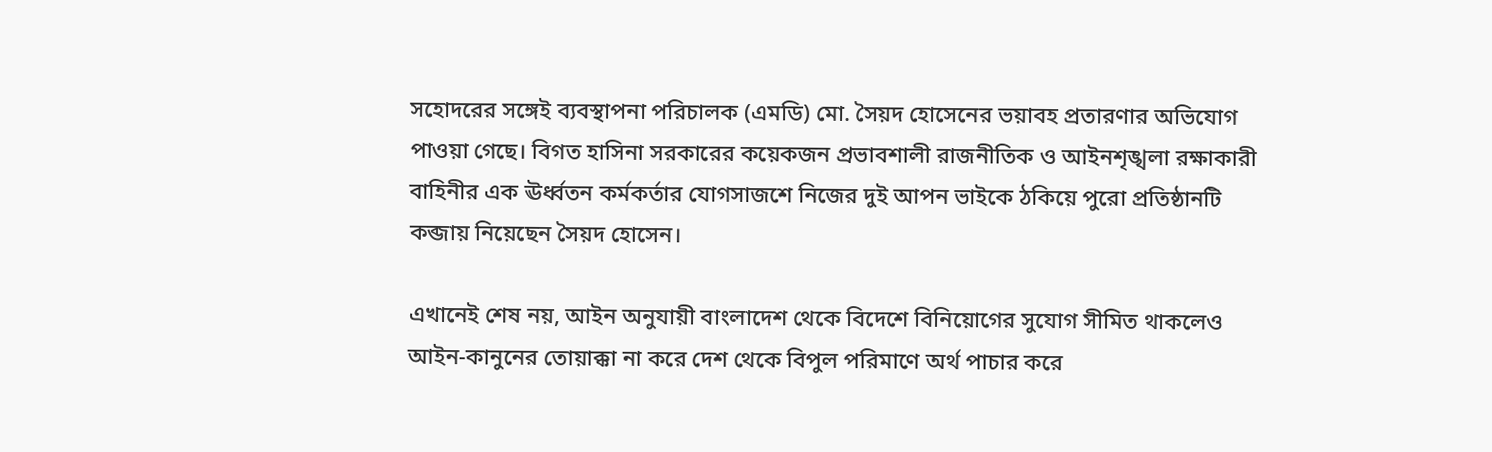সহোদরের সঙ্গেই ব্যবস্থাপনা পরিচালক (এমডি) মো. সৈয়দ হোসেনের ভয়াবহ প্রতারণার অভিযোগ পাওয়া গেছে। বিগত হাসিনা সরকারের কয়েকজন প্রভাবশালী রাজনীতিক ও আইনশৃঙ্খলা রক্ষাকারী বাহিনীর এক ঊর্ধ্বতন কর্মকর্তার যোগসাজশে নিজের দুই আপন ভাইকে ঠকিয়ে পুরো প্রতিষ্ঠানটি কব্জায় নিয়েছেন সৈয়দ হোসেন।

এখানেই শেষ নয়, আইন অনুযায়ী বাংলাদেশ থেকে বিদেশে বিনিয়োগের সুযোগ সীমিত থাকলেও আইন-কানুনের তোয়াক্কা না করে দেশ থেকে বিপুল পরিমাণে অর্থ পাচার করে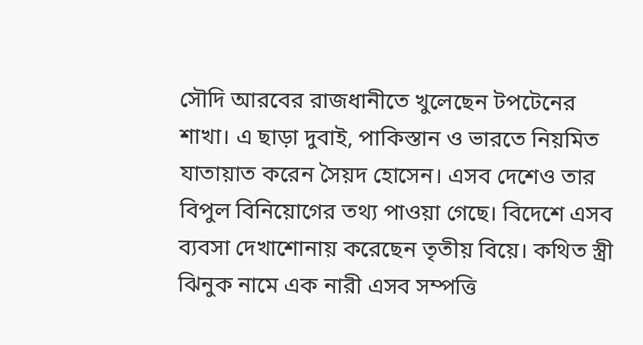সৌদি আরবের রাজধানীতে খুলেছেন টপটেনের শাখা। এ ছাড়া দুবাই, পাকিস্তান ও ভারতে নিয়মিত যাতায়াত করেন সৈয়দ হোসেন। এসব দেশেও তার বিপুল বিনিয়োগের তথ্য পাওয়া গেছে। বিদেশে এসব ব্যবসা দেখাশোনায় করেছেন তৃতীয় বিয়ে। কথিত স্ত্রী ঝিনুক নামে এক নারী এসব সম্পত্তি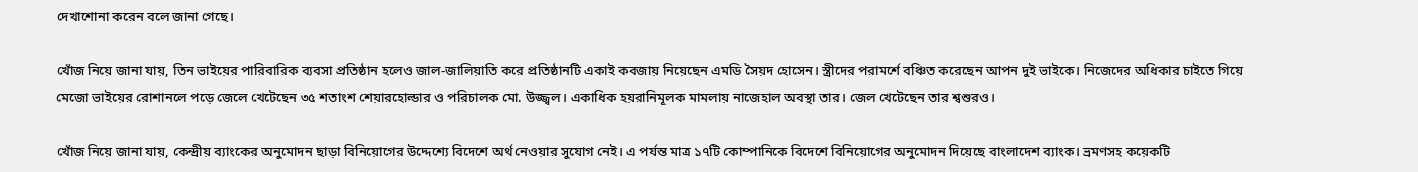দেখাশোনা করেন বলে জানা গেছে।

খোঁজ নিয়ে জানা যায়, তিন ভাইয়ের পারিবারিক ব্যবসা প্রতিষ্ঠান হলেও জাল-জালিয়াতি করে প্রতিষ্ঠানটি একাই কবজায় নিয়েছেন এমডি সৈয়দ হোসেন। স্ত্রীদের পরামর্শে বঞ্চিত করেছেন আপন দুই ভাইকে। নিজেদের অধিকার চাইতে গিয়ে মেজো ভাইয়ের রোশানলে পড়ে জেলে খেটেছেন ৩৫ শতাংশ শেয়ারহোল্ডার ও পরিচালক মো. উজ্জ্বল। একাধিক হয়রানিমূলক মামলায় নাজেহাল অবস্থা তার। জেল খেটেছেন তার শ্বশুরও।

খোঁজ নিয়ে জানা যায়, কেন্দ্রীয় ব্যাংকের অনুমোদন ছাড়া বিনিয়োগের উদ্দেশ্যে বিদেশে অর্থ নেওয়ার সুযোগ নেই। এ পর্যন্ত মাত্র ১৭টি কোম্পানিকে বিদেশে বিনিয়োগের অনুমোদন দিয়েছে বাংলাদেশ ব্যাংক। ভ্রমণসহ কয়েকটি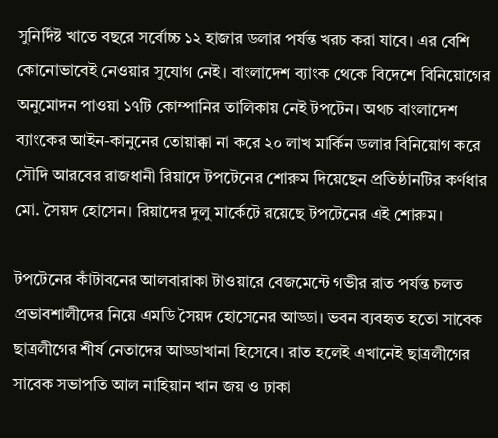সুনির্দিষ্ট খাতে বছরে সর্বোচ্চ ১২ হাজার ডলার পর্যন্ত খরচ করা যাবে। এর বেশি কোনোভাবেই নেওয়ার সুযোগ নেই। বাংলাদেশ ব্যাংক থেকে বিদেশে বিনিয়োগের অনুমোদন পাওয়া ১৭টি কোম্পানির তালিকায় নেই টপটেন। অথচ বাংলাদেশ ব্যাংকের আইন-কানুনের তোয়াক্কা না করে ২০ লাখ মার্কিন ডলার বিনিয়োগ করে সৌদি আরবের রাজধানী রিয়াদে টপটেনের শোরুম দিয়েছেন প্রতিষ্ঠানটির কর্ণধার মো. সৈয়দ হোসেন। রিয়াদের দুলু মার্কেটে রয়েছে টপটেনের এই শোরুম।

টপটেনের কাঁটাবনের আলবারাকা টাওয়ারে বেজমেন্টে গভীর রাত পর্যন্ত চলত প্রভাবশালীদের নিয়ে এমডি সৈয়দ হোসেনের আড্ডা। ভবন ব্যবহৃত হতো সাবেক ছাত্রলীগের শীর্ষ নেতাদের আড্ডাখানা হিসেবে। রাত হলেই এখানেই ছাত্রলীগের সাবেক সভাপতি আল নাহিয়ান খান জয় ও ঢাকা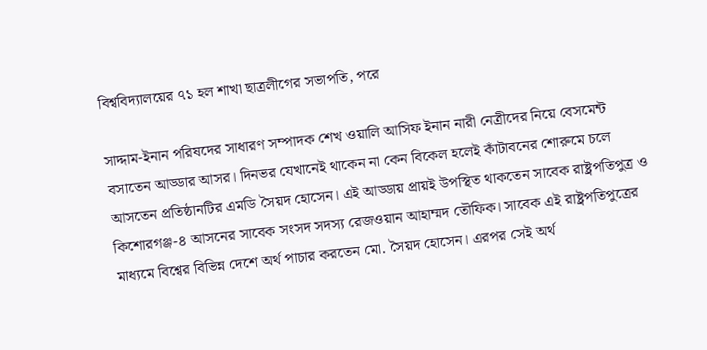বিশ্ববিদ্যালয়ের ৭১ হল শাখা ছাত্রলীগের সভাপতি, পরে

সাদ্দাম-ইনান পরিষদের সাধারণ সম্পাদক শেখ ওয়ালি আসিফ ইনান নারী নেত্রীদের নিয়ে বেসমেন্ট বসাতেন আড্ডার আসর। দিনভর যেখানেই থাকেন না কেন বিকেল হলেই কাঁটাবনের শোরুমে চলে আসতেন প্রতিষ্ঠানটির এমডি সৈয়দ হোসেন। এই আড্ডায় প্রায়ই উপস্থিত থাকতেন সাবেক রাষ্ট্রপতিপুত্র ও কিশোরগঞ্জ-৪ আসনের সাবেক সংসদ সদস্য রেজওয়ান আহাম্মদ তৌফিক। সাবেক এই রাষ্ট্রপতিপুত্রের মাধ্যমে বিশ্বের বিভিন্ন দেশে অর্থ পাচার করতেন মো. সৈয়দ হোসেন। এরপর সেই অর্থ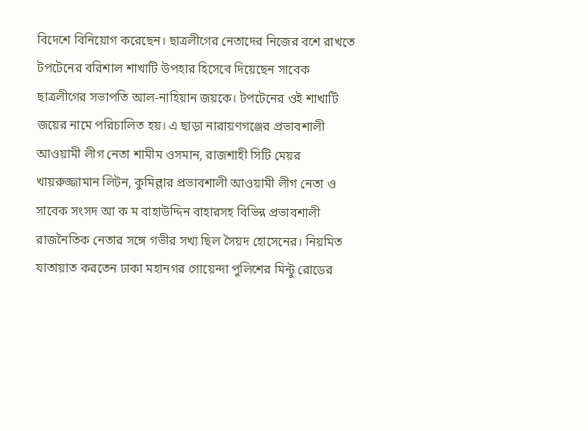বিদেশে বিনিয়োগ করেছেন। ছাত্রলীগের নেতাদের নিজের বশে রাখতে টপটেনের বরিশাল শাখাটি উপহার হিসেবে দিয়েছেন সাবেক ছাত্রলীগের সভাপতি আল-নাহিয়ান জয়কে। টপটেনের ওই শাখাটি জয়ের নামে পরিচালিত হয়। এ ছাড়া নারায়ণগঞ্জের প্রভাবশালী আওয়ামী লীগ নেতা শামীম ওসমান, রাজশাহী সিটি মেয়র খায়রুজ্জামান লিটন, কুমিল্লার প্রভাবশালী আওয়ামী লীগ নেতা ও সাবেক সংসদ আ ক ম বাহাউদ্দিন বাহারসহ বিভিন্ন প্রভাবশালী রাজনৈতিক নেতার সঙ্গে গভীর সখ্য ছিল সৈয়দ হোসেনের। নিয়মিত যাতায়াত করতেন ঢাকা মহানগর গোয়েন্দা পুলিশের মিন্টু রোডের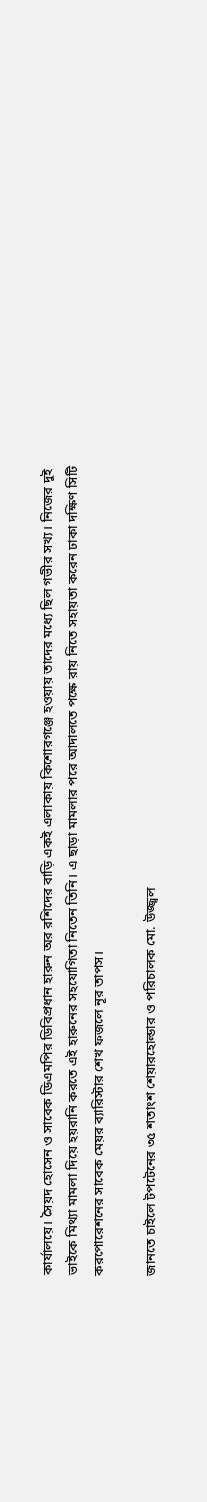কার্যালয়ে। সৈয়দ হোসেন ও সাবেক ডিএমপির ডিবিপ্রধান হারুন অর রশিদের বাড়ি একই এলাকায় কিশোরগঞ্জে হওয়ায় তাদের মধ্যে ছিল গভীর সখ্য। নিজের দুই ভাইকে মিথ্যা মামলা দিয়ে হয়রানি করতে এই হারুনের সহযোগিতা নিতেন তিনি। এ ছাড়া মামলার পরে আদালতে পক্ষে রায় নিতে সহায়তা করেন ঢাকা দক্ষিণ সিটি করপোরেশনের সাবেক মেয়র ব্যারিস্টার শেখ ফজলে নূর তাপস।

জানতে চাইলে টপটেনের ৩৫ শতাংশ শেয়ারহোল্ডার ও পরিচালক মো. উজ্জ্বল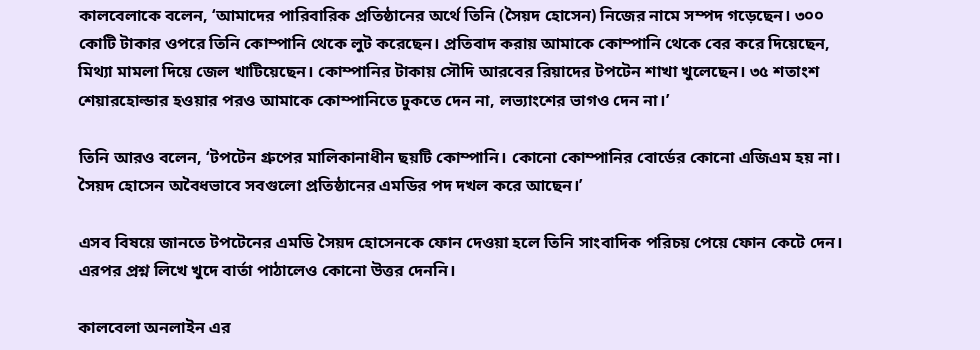কালবেলাকে বলেন, ‘আমাদের পারিবারিক প্রতিষ্ঠানের অর্থে তিনি (সৈয়দ হোসেন) নিজের নামে সম্পদ গড়েছেন। ৩০০ কোটি টাকার ওপরে তিনি কোম্পানি থেকে লুট করেছেন। প্রতিবাদ করায় আমাকে কোম্পানি থেকে বের করে দিয়েছেন, মিথ্যা মামলা দিয়ে জেল খাটিয়েছেন। কোম্পানির টাকায় সৌদি আরবের রিয়াদের টপটেন শাখা খুলেছেন। ৩৫ শতাংশ শেয়ারহোল্ডার হওয়ার পরও আমাকে কোম্পানিতে ঢুকতে দেন না, লভ্যাংশের ভাগও দেন না।’

তিনি আরও বলেন, ‘টপটেন গ্রুপের মালিকানাধীন ছয়টি কোম্পানি। কোনো কোম্পানির বোর্ডের কোনো এজিএম হয় না। সৈয়দ হোসেন অবৈধভাবে সবগুলো প্রতিষ্ঠানের এমডির পদ দখল করে আছেন।’

এসব বিষয়ে জানতে টপটেনের এমডি সৈয়দ হোসেনকে ফোন দেওয়া হলে তিনি সাংবাদিক পরিচয় পেয়ে ফোন কেটে দেন। এরপর প্রশ্ন লিখে খুদে বার্তা পাঠালেও কোনো উত্তর দেননি।

কালবেলা অনলাইন এর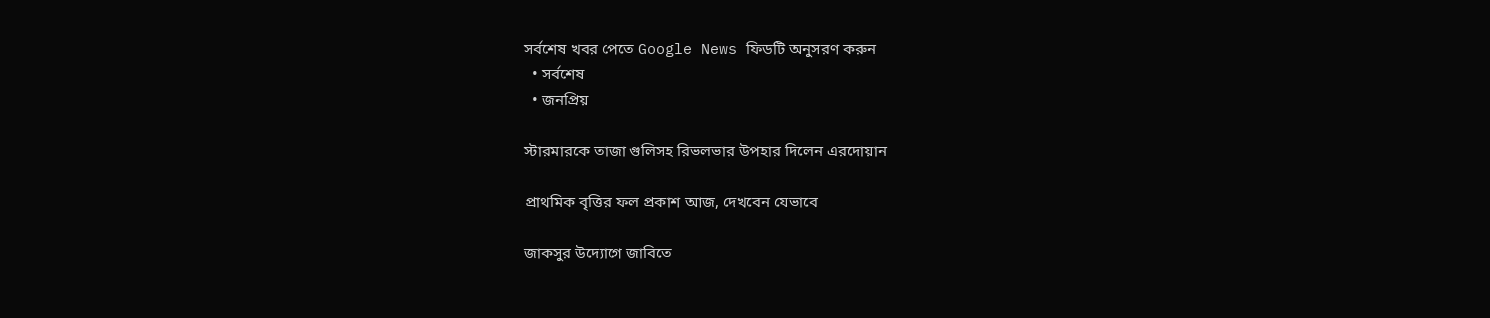সর্বশেষ খবর পেতে Google News ফিডটি অনুসরণ করুন
  • সর্বশেষ
  • জনপ্রিয়

স্টারমারকে তাজা গুলিসহ রিভলভার উপহার দিলেন এরদোয়ান

প্রাথমিক বৃত্তির ফল প্রকাশ আজ, দেখবেন যেভাবে

জাকসুর উদ্যোগে জাবিতে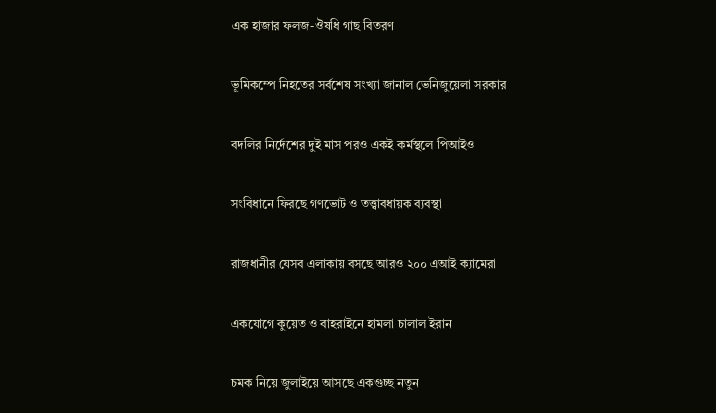এক হাজার ফলজ-ঔষধি গাছ বিতরণ

ভূমিকম্পে নিহতের সর্বশেষ সংখ্যা জানাল ভেনিজুয়েলা সরকার

বদলির নির্দেশের দুই মাস পরও একই কর্মস্থলে পিআইও

সংবিধানে ফিরছে গণভোট ও তত্ত্বাবধায়ক ব্যবস্থা

রাজধানীর যেসব এলাকায় বসছে আরও ২০০ এআই ক্যামেরা

একযোগে কুয়েত ও বাহরাইনে হামলা চালাল ইরান

চমক নিয়ে জুলাইয়ে আসছে একগুচ্ছ নতুন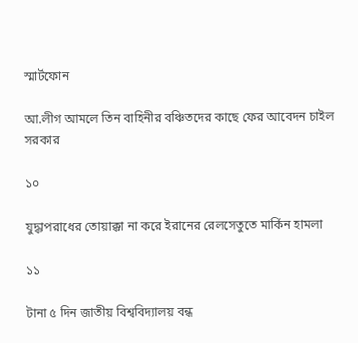স্মার্টফোন

আ.লীগ আমলে তিন বাহিনীর বঞ্চিতদের কাছে ফের আবেদন চাইল সরকার

১০

যুদ্ধাপরাধের তোয়াক্কা না করে ইরানের রেলসেতুতে মার্কিন হামলা

১১

টানা ৫ দিন জাতীয় বিশ্ববিদ্যালয় বন্ধ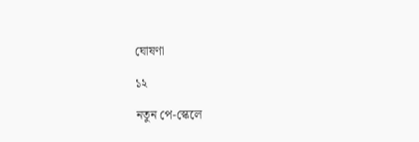ঘোষণা

১২

নতুন পে-স্কেলে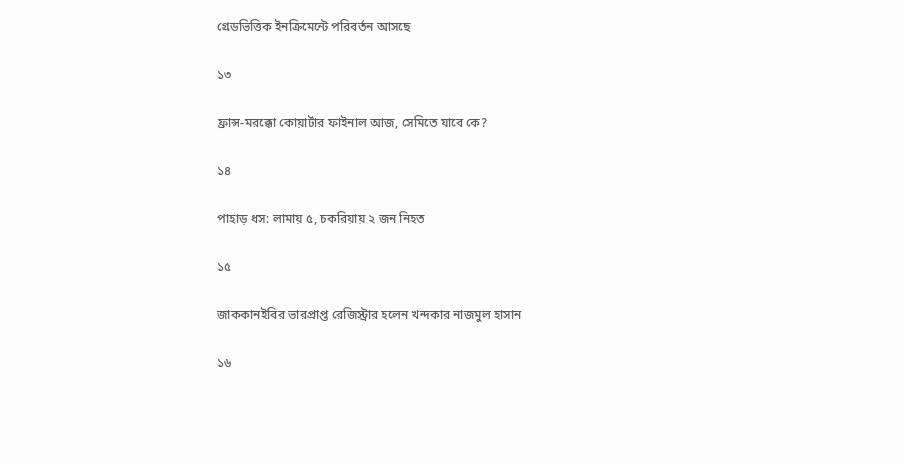গ্রেডভিত্তিক ইনক্রিমেন্টে পরিবর্তন আসছে

১৩

ফ্রান্স-মরক্কো কোয়ার্টার ফাইনাল আজ, সেমিতে যাবে কে?

১৪

পাহাড় ধস: লামায় ৫, চকরিয়ায় ২ জন নিহত

১৫

জাককানইবির ভারপ্রাপ্ত রেজিস্ট্রার হলেন খন্দকার নাজমুল হাসান

১৬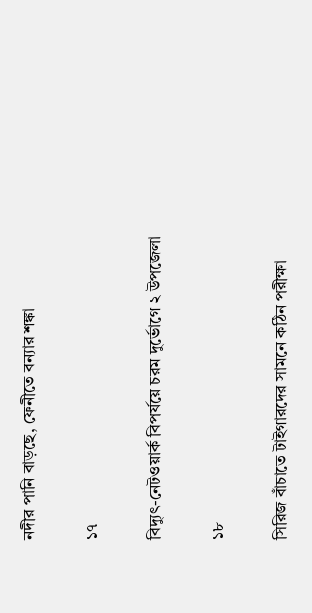নদীর পানি বাড়ছে, ফেনীতে বন্যার শঙ্কা

১৭

বিদ্যুৎ-নেটওয়ার্ক বিপর্যয়ে চরম দুর্ভোগে ২ উপজেলা

১৮

সিরিজ বাঁচাতে টাইগারদের সামনে কঠিন পরীক্ষা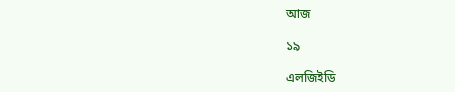আজ

১৯

এলজিইডি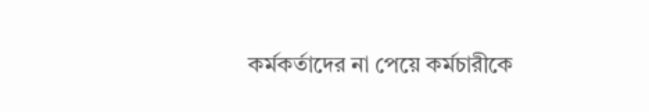কর্মকর্তাদের না পেয়ে কর্মচারীকে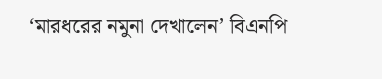‘মারধরের নমুনা দেখালেন’ বিএনপি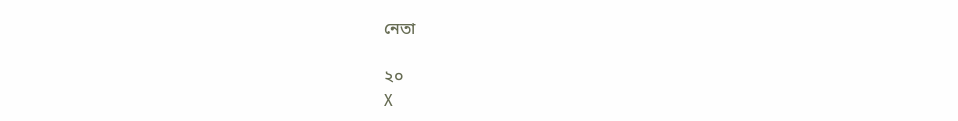নেতা

২০
X